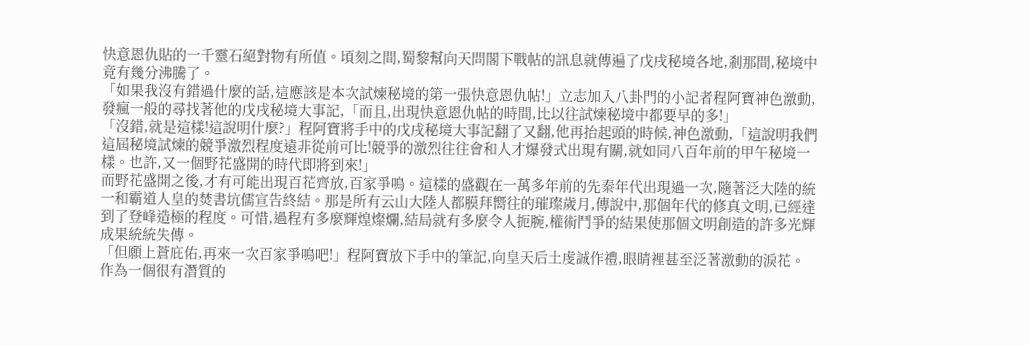快意恩仇貼的一千靈石絕對物有所值。頃刻之間,蜀黎幫向天問閣下戰帖的訊息就傳遍了戊戌秘境各地,剎那間,秘境中竟有幾分沸騰了。
「如果我沒有錯過什麼的話,這應該是本次試煉秘境的第一張快意恩仇帖!」立志加入八卦門的小記者程阿寶神色激動,發瘋一般的尋找著他的戊戌秘境大事記,「而且,出現快意恩仇帖的時間,比以往試煉秘境中都要早的多!」
「沒錯,就是這樣!這說明什麼?」程阿寶將手中的戊戌秘境大事記翻了又翻,他再抬起頭的時候,神色激動,「這說明我們這屆秘境試煉的競爭激烈程度遠非從前可比!競爭的激烈往往會和人才爆發式出現有關,就如同八百年前的甲午秘境一樣。也許,又一個野花盛開的時代即將到來!」
而野花盛開之後,才有可能出現百花齊放,百家爭鳴。這樣的盛觀在一萬多年前的先秦年代出現過一次,隨著泛大陸的統一和霸道人皇的焚書坑儒宣告終結。那是所有云山大陸人都膜拜嚮往的璀璨歲月,傳說中,那個年代的修真文明,已經達到了登峰造極的程度。可惜,過程有多麼輝煌燦爛,結局就有多麼令人扼腕,權術鬥爭的結果使那個文明創造的許多光輝成果統統失傳。
「但願上蒼庇佑,再來一次百家爭鳴吧!」程阿寶放下手中的筆記,向皇天后土虔誠作禮,眼睛裡甚至泛著激動的淚花。
作為一個很有潛質的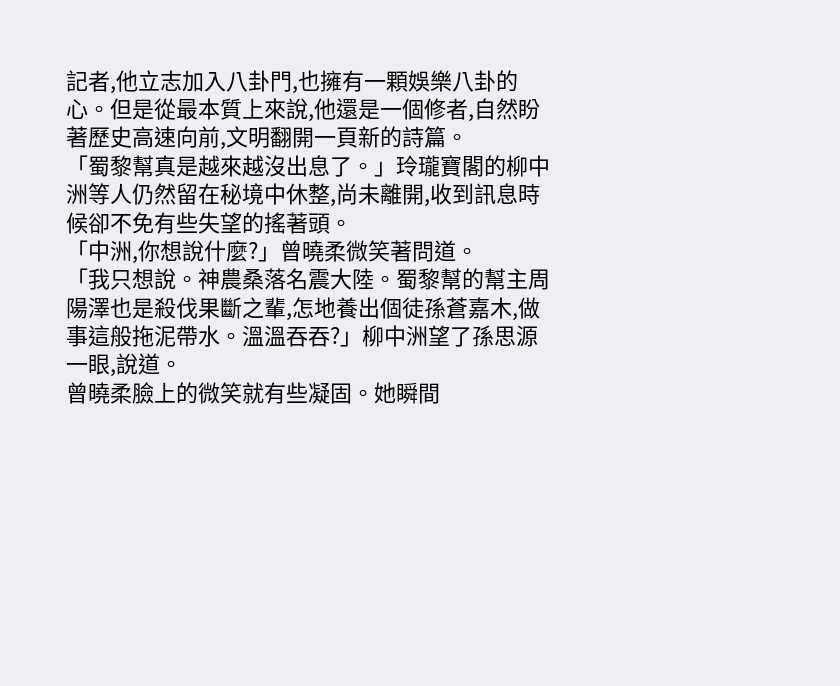記者,他立志加入八卦門,也擁有一顆娛樂八卦的心。但是從最本質上來說,他還是一個修者,自然盼著歷史高速向前,文明翻開一頁新的詩篇。
「蜀黎幫真是越來越沒出息了。」玲瓏寶閣的柳中洲等人仍然留在秘境中休整,尚未離開,收到訊息時候卻不免有些失望的搖著頭。
「中洲,你想說什麼?」曾曉柔微笑著問道。
「我只想說。神農桑落名震大陸。蜀黎幫的幫主周陽澤也是殺伐果斷之輩,怎地養出個徒孫蒼嘉木,做事這般拖泥帶水。溫溫吞吞?」柳中洲望了孫思源一眼,說道。
曾曉柔臉上的微笑就有些凝固。她瞬間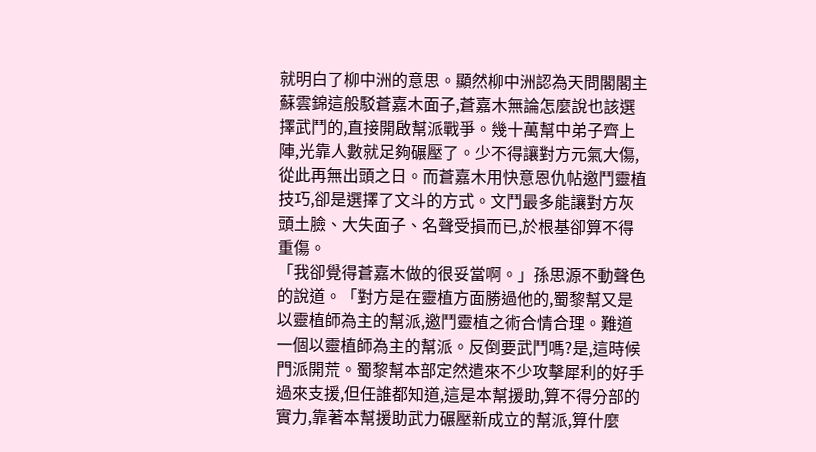就明白了柳中洲的意思。顯然柳中洲認為天問閣閣主蘇雲錦這般駁蒼嘉木面子,蒼嘉木無論怎麼說也該選擇武鬥的,直接開啟幫派戰爭。幾十萬幫中弟子齊上陣,光靠人數就足夠碾壓了。少不得讓對方元氣大傷,從此再無出頭之日。而蒼嘉木用快意恩仇帖邀鬥靈植技巧,卻是選擇了文斗的方式。文鬥最多能讓對方灰頭土臉、大失面子、名聲受損而已,於根基卻算不得重傷。
「我卻覺得蒼嘉木做的很妥當啊。」孫思源不動聲色的說道。「對方是在靈植方面勝過他的,蜀黎幫又是以靈植師為主的幫派,邀鬥靈植之術合情合理。難道一個以靈植師為主的幫派。反倒要武鬥嗎?是,這時候門派開荒。蜀黎幫本部定然遣來不少攻擊犀利的好手過來支援,但任誰都知道,這是本幫援助,算不得分部的實力,靠著本幫援助武力碾壓新成立的幫派,算什麼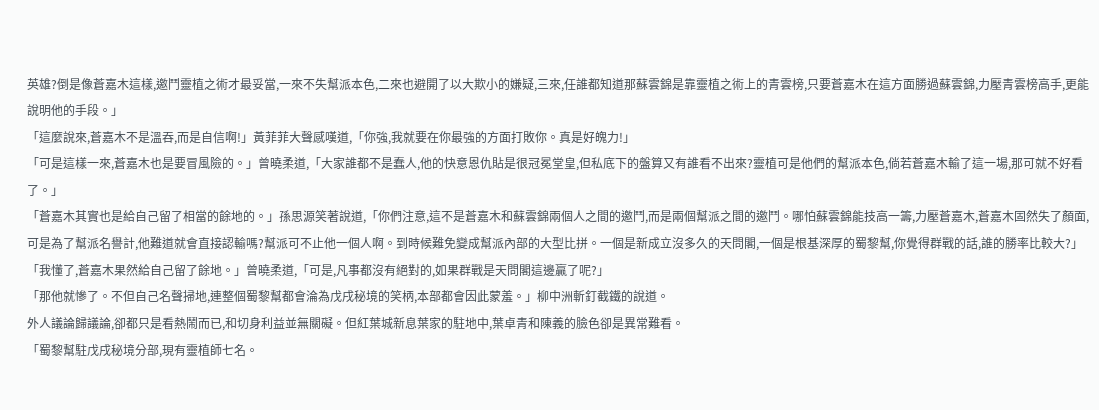英雄?倒是像蒼嘉木這樣,邀鬥靈植之術才最妥當,一來不失幫派本色,二來也避開了以大欺小的嫌疑,三來,任誰都知道那蘇雲錦是靠靈植之術上的青雲榜,只要蒼嘉木在這方面勝過蘇雲錦,力壓青雲榜高手,更能說明他的手段。」
「這麼說來,蒼嘉木不是溫吞,而是自信啊!」黃菲菲大聲感嘆道,「你強,我就要在你最強的方面打敗你。真是好魄力!」
「可是這樣一來,蒼嘉木也是要冒風險的。」曾曉柔道,「大家誰都不是蠢人,他的快意恩仇貼是很冠冕堂皇,但私底下的盤算又有誰看不出來?靈植可是他們的幫派本色,倘若蒼嘉木輸了這一場,那可就不好看了。」
「蒼嘉木其實也是給自己留了相當的餘地的。」孫思源笑著說道,「你們注意,這不是蒼嘉木和蘇雲錦兩個人之間的邀鬥,而是兩個幫派之間的邀鬥。哪怕蘇雲錦能技高一籌,力壓蒼嘉木,蒼嘉木固然失了顏面,可是為了幫派名譽計,他難道就會直接認輸嗎?幫派可不止他一個人啊。到時候難免變成幫派內部的大型比拼。一個是新成立沒多久的天問閣,一個是根基深厚的蜀黎幫,你覺得群戰的話,誰的勝率比較大?」
「我懂了,蒼嘉木果然給自己留了餘地。」曾曉柔道,「可是,凡事都沒有絕對的,如果群戰是天問閣這邊贏了呢?」
「那他就慘了。不但自己名聲掃地,連整個蜀黎幫都會淪為戊戌秘境的笑柄,本部都會因此蒙羞。」柳中洲斬釘截鐵的說道。
外人議論歸議論,卻都只是看熱鬧而已,和切身利益並無關礙。但紅葉城新息葉家的駐地中,葉卓青和陳義的臉色卻是異常難看。
「蜀黎幫駐戊戌秘境分部,現有靈植師七名。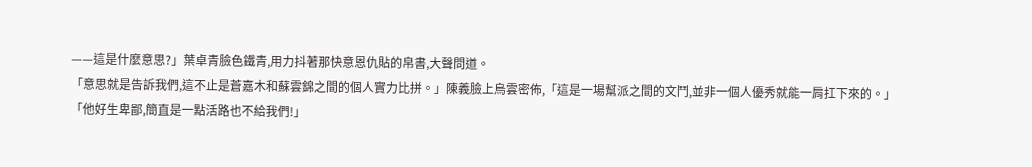——這是什麼意思?」葉卓青臉色鐵青,用力抖著那快意恩仇貼的帛書,大聲問道。
「意思就是告訴我們,這不止是蒼嘉木和蘇雲錦之間的個人實力比拼。」陳義臉上烏雲密佈,「這是一場幫派之間的文鬥,並非一個人優秀就能一肩扛下來的。」
「他好生卑鄙,簡直是一點活路也不給我們!」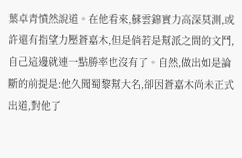葉卓青憤然說道。在他看來,蘇雲錦實力高深莫測,或許還有指望力壓蒼嘉木,但是倘若是幫派之間的文鬥,自己這邊就連一點勝率也沒有了。自然,做出如是論斷的前提是:他久聞蜀黎幫大名,卻因蒼嘉木尚未正式出道,對他了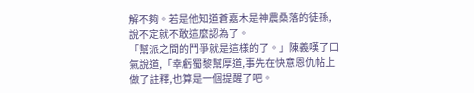解不夠。若是他知道蒼嘉木是神農桑落的徒孫,說不定就不敢這麼認為了。
「幫派之間的鬥爭就是這樣的了。」陳義嘆了口氣說道,「幸虧蜀黎幫厚道,事先在快意恩仇帖上做了註釋,也算是一個提醒了吧。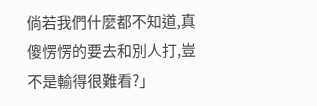倘若我們什麼都不知道,真傻愣愣的要去和別人打,豈不是輸得很難看?」